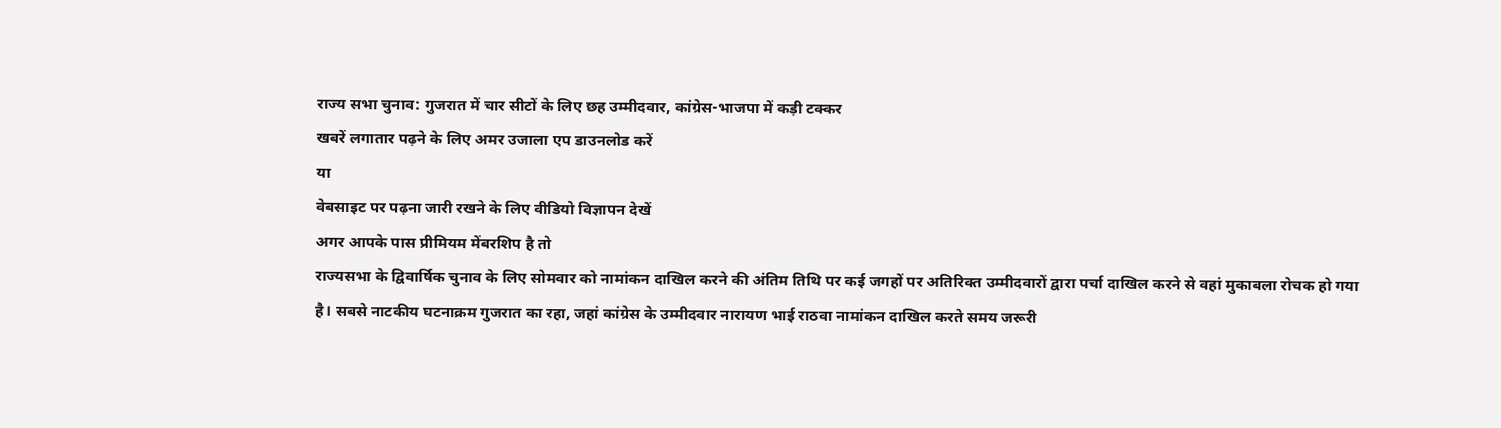राज्य सभा चुनाव: गुजरात में चार सीटों के लिए छह उम्मीदवार, कांग्रेस-भाजपा में कड़ी टक्कर
खबरें लगातार पढ़ने के लिए अमर उजाला एप डाउनलोड करें
या
वेबसाइट पर पढ़ना जारी रखने के लिए वीडियो विज्ञापन देखें
अगर आपके पास प्रीमियम मेंबरशिप है तो
राज्यसभा के द्विवार्षिक चुनाव के लिए सोमवार को नामांकन दाखिल करने की अंतिम तिथि पर कई जगहों पर अतिरिक्त उम्मीदवारों द्वारा पर्चा दाखिल करने से वहां मुकाबला रोचक हो गया है। सबसे नाटकीय घटनाक्रम गुजरात का रहा, जहां कांग्रेस के उम्मीदवार नारायण भाई राठवा नामांकन दाखिल करते समय जरूरी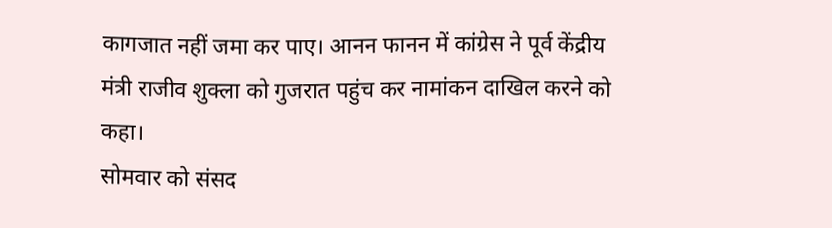कागजात नहीं जमा कर पाए। आनन फानन में कांग्रेस ने पूर्व केंद्रीय मंत्री राजीव शुक्ला को गुजरात पहुंच कर नामांकन दाखिल करने को कहा।
सोमवार को संसद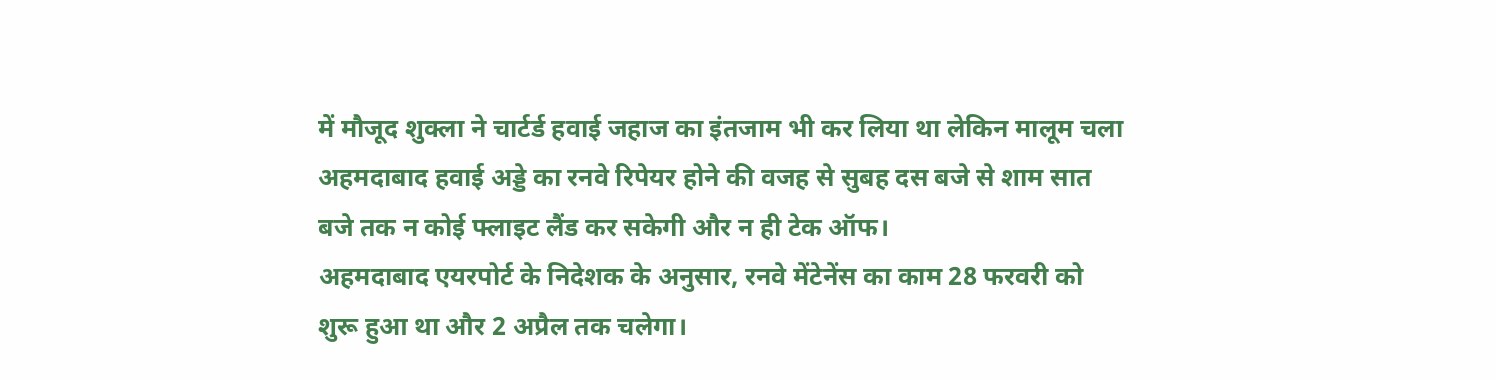में मौजूद शुक्ला ने चार्टर्ड हवाई जहाज का इंतजाम भी कर लिया था लेकिन मालूम चला अहमदाबाद हवाई अड्डे का रनवे रिपेयर होने की वजह से सुबह दस बजे से शाम सात बजे तक न कोई फ्लाइट लैंड कर सकेगी और न ही टेक ऑफ।
अहमदाबाद एयरपोर्ट के निदेशक के अनुसार, रनवे मेंटेनेंस का काम 28 फरवरी को शुरू हुआ था और 2 अप्रैल तक चलेगा।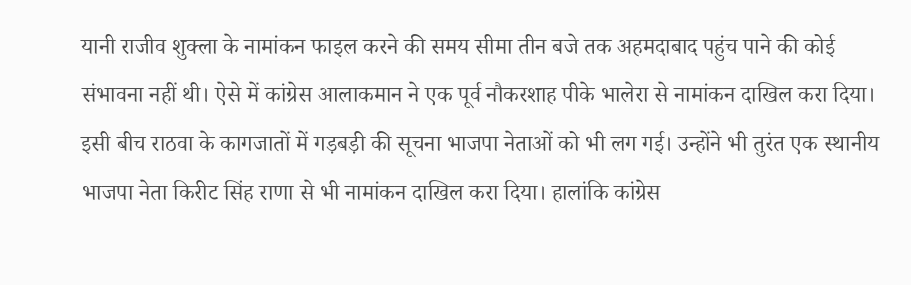यानी राजीव शुक्ला के नामांकन फाइल करने की समय सीमा तीन बजे तक अहमदाबाद पहुंच पाने की कोई संभावना नहीं थी। ऐसे में कांग्रेस आलाकमान ने एक पूर्व नौकरशाह पीके भालेरा से नामांकन दाखिल करा दिया।
इसी बीच राठवा के कागजातों में गड़बड़ी की सूचना भाजपा नेताओं को भी लग गई। उन्होंने भी तुरंत एक स्थानीय भाजपा नेता किरीट सिंह राणा से भी नामांकन दाखिल करा दिया। हालांकि कांग्रेस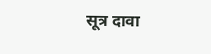सूत्र दावा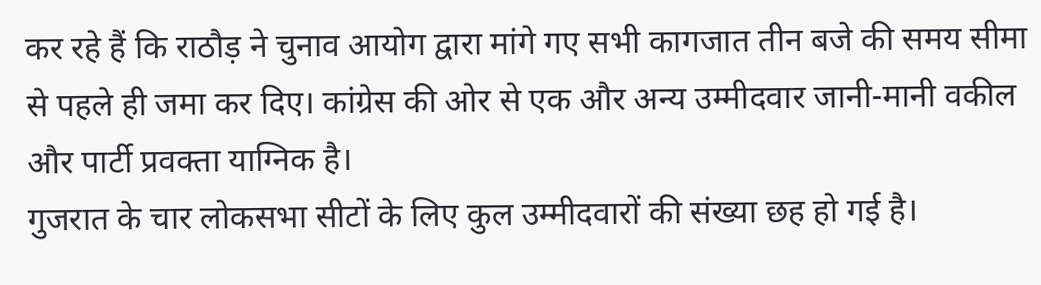कर रहे हैं कि राठौड़ ने चुनाव आयोग द्वारा मांगे गए सभी कागजात तीन बजे की समय सीमा से पहले ही जमा कर दिए। कांग्रेस की ओर से एक और अन्य उम्मीदवार जानी-मानी वकील और पार्टी प्रवक्ता याग्निक है।
गुजरात के चार लोकसभा सीटों के लिए कुल उम्मीदवारों की संख्या छह हो गई है।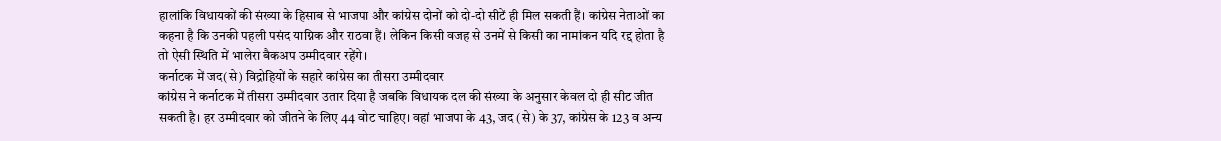हालांकि विधायकों की संख्या के हिसाब से भाजपा और कांग्रेस दोनों को दो-दो सीटें ही मिल सकती हैं। कांग्रेस नेताओं का कहना है कि उनकी पहली पसंद याग्निक और राठवा हैं। लेकिन किसी वजह से उनमें से किसी का नामांकन यदि रद्द होता है तो ऐसी स्थिति में भालेरा बैकअप उम्मीदवार रहेंगे।
कर्नाटक में जद(से) विद्रोहियों के सहारे कांग्रेस का तीसरा उम्मीदवार
कांग्रेस ने कर्नाटक में तीसरा उम्मीदवार उतार दिया है जबकि विधायक दल की संख्या के अनुसार केवल दो ही सीट जीत सकती है। हर उम्मीदवार को जीतने के लिए 44 वोट चाहिए। वहां भाजपा के 43, जद (से) के 37, कांग्रेस के 123 व अन्य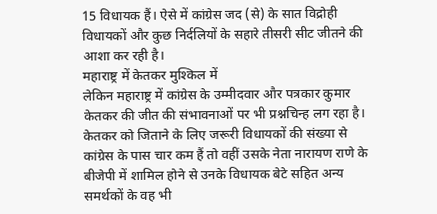15 विधायक हैं। ऐसे में कांग्रेस जद (से) के सात विद्रोही विधायकों और कुछ निर्दलियों के सहारे तीसरी सीट जीतने की आशा कर रही है।
महाराष्ट्र में केतकर मुश्किल में
लेकिन महाराष्ट्र में कांग्रेस के उम्मीदवार और पत्रकार कुमार केतकर की जीत की संभावनाओं पर भी प्रश्नचिन्ह लग रहा है। केतकर को जिताने के लिए जरूरी विधायकों की संख्या से कांग्रेस के पास चार कम हैं तो वहीं उसके नेता नारायण राणे के बीजेपी में शामिल होने से उनके विधायक बेटे सहित अन्य समर्थकों के वह भी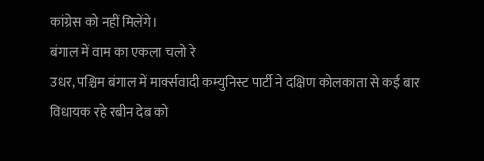कांग्रेस को नहीं मिलेंगे।
बंगाल में वाम का एकला चलो रे
उधर, पश्चिम बंगाल में मार्क्सवादी कम्युनिस्ट पार्टी ने दक्षिण कोलकाता से कई बार विधायक रहे रबीन देब को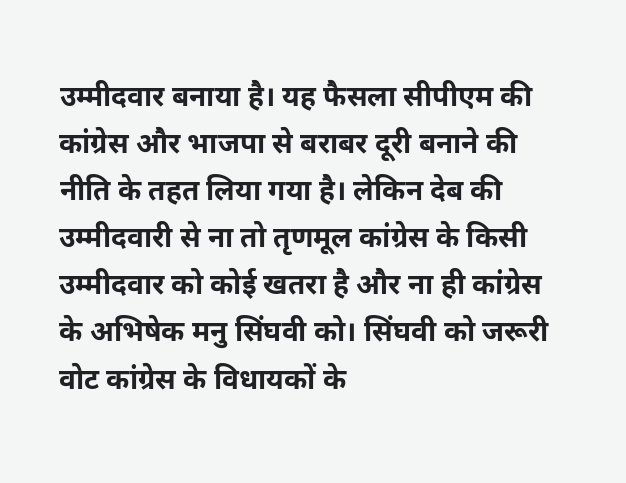उम्मीदवार बनाया है। यह फैसला सीपीएम की कांग्रेस और भाजपा से बराबर दूरी बनाने की नीति के तहत लिया गया है। लेकिन देब की उम्मीदवारी से ना तो तृणमूल कांग्रेस के किसी उम्मीदवार को कोई खतरा है और ना ही कांग्रेस के अभिषेक मनु सिंघवी को। सिंघवी को जरूरी वोट कांग्रेस के विधायकों के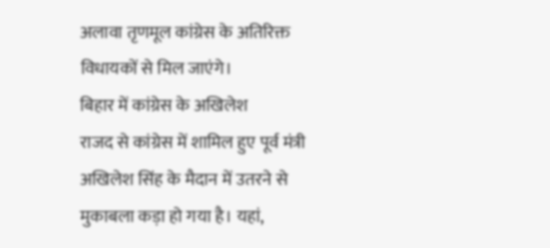अलावा तृणमूल कांग्रेस के अतिरिक्त विधायकों से मिल जाएंगे।
बिहार में कांग्रेस के अखिलेश
राजद से कांग्रेस में शामिल हुए पूर्व मंत्री अखिलेश सिंह के मैदान में उतरने से मुकाबला कड़ा हो गया है। यहां,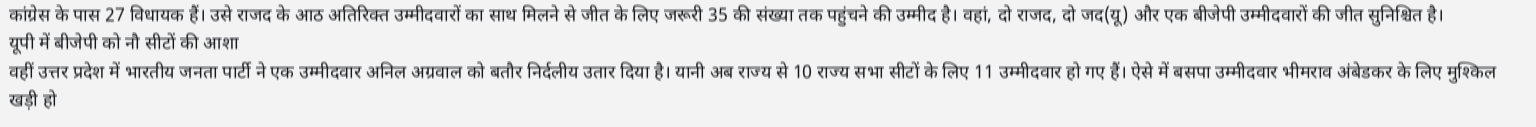कांग्रेस के पास 27 विधायक हैं। उसे राजद के आठ अतिरिक्त उम्मीदवारों का साथ मिलने से जीत के लिए जरूरी 35 की संख्या तक पहुंचने की उम्मीद है। वहां, दो राजद, दो जद(यू) और एक बीजेपी उम्मीदवारों की जीत सुनिश्चित है।
यूपी में बीजेपी को नौ सीटों की आशा
वहीं उत्तर प्रदेश में भारतीय जनता पार्टी ने एक उम्मीदवार अनिल अग्रवाल को बतौर निर्दलीय उतार दिया है। यानी अब राज्य से 10 राज्य सभा सीटों के लिए 11 उम्मीदवार हो गए हैं। ऐसे में बसपा उम्मीदवार भीमराव अंबेडकर के लिए मुश्किल खड़ी हो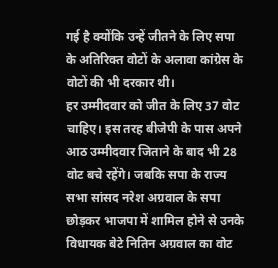गई है क्योंकि उन्हें जीतने के लिए सपा के अतिरिक्त वोटों के अलावा कांग्रेस के वोटों की भी दरकार थी।
हर उम्मीदवार को जीत के लिए 37 वोट चाहिए। इस तरह बीजेपी के पास अपने आठ उम्मीदवार जिताने के बाद भी 28 वोट बचे रहेंगे। जबकि सपा के राज्य सभा सांसद नरेश अग्रवाल के सपा छोड़कर भाजपा में शामिल होने से उनके विधायक बेटे नितिन अग्रवाल का वोट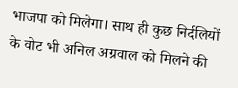भाजपा को मिलेगा। साथ ही कुछ निर्दलियों के वोट भी अनिल अग्रवाल को मिलने की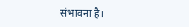संभावना है।